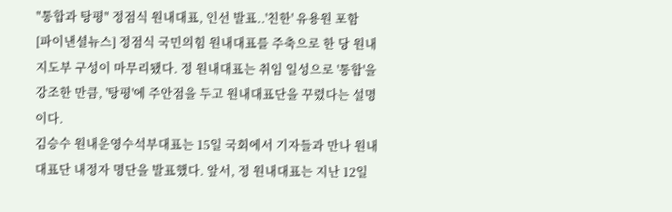"통합과 탕평" 정점식 원내대표, 인선 발표..'친한' 유용원 포함
[파이낸셜뉴스] 정점식 국민의힘 원내대표를 주축으로 한 당 원내지도부 구성이 마무리됐다. 정 원내대표는 취임 일성으로 '통합'을 강조한 만큼, '탕평'에 주안점을 두고 원내대표단을 꾸렸다는 설명이다.
김승수 원내운영수석부대표는 15일 국회에서 기자들과 만나 원내대표단 내정자 명단을 발표했다. 앞서, 정 원내대표는 지난 12일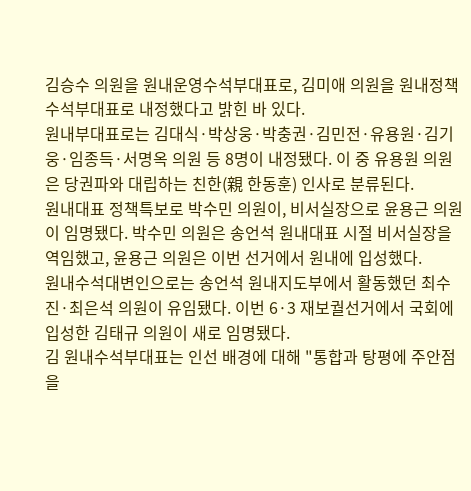김승수 의원을 원내운영수석부대표로, 김미애 의원을 원내정책수석부대표로 내정했다고 밝힌 바 있다.
원내부대표로는 김대식·박상웅·박충권·김민전·유용원·김기웅·임종득·서명옥 의원 등 8명이 내정됐다. 이 중 유용원 의원은 당권파와 대립하는 친한(親 한동훈) 인사로 분류된다.
원내대표 정책특보로 박수민 의원이, 비서실장으로 윤용근 의원이 임명됐다. 박수민 의원은 송언석 원내대표 시절 비서실장을 역임했고, 윤용근 의원은 이번 선거에서 원내에 입성했다.
원내수석대변인으로는 송언석 원내지도부에서 활동했던 최수진·최은석 의원이 유임됐다. 이번 6·3 재보궐선거에서 국회에 입성한 김태규 의원이 새로 임명됐다.
김 원내수석부대표는 인선 배경에 대해 "통합과 탕평에 주안점을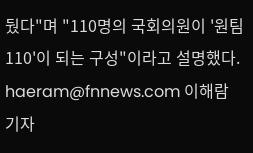뒀다"며 "110명의 국회의원이 '원팀 110'이 되는 구성"이라고 설명했다.
haeram@fnnews.com 이해람 기자